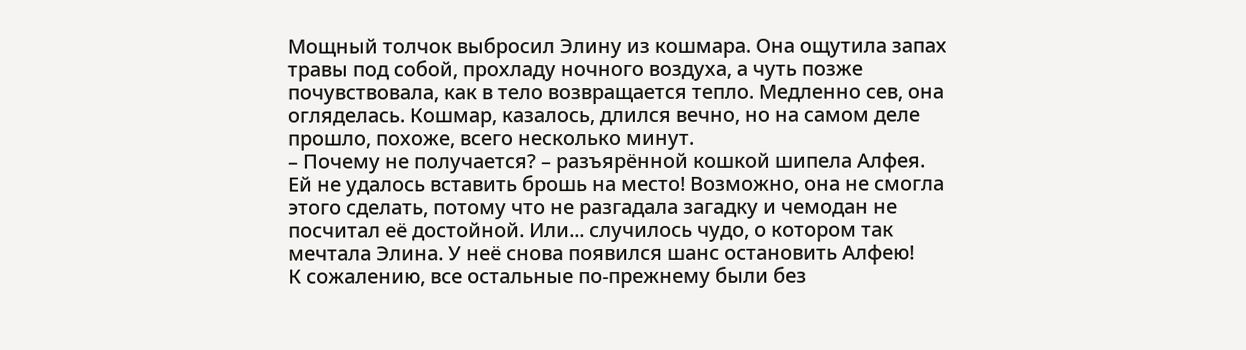Мощный толчок выбросил Элину из кошмара. Она ощутила запах травы под собой, прохладу ночного воздуха, а чуть позже почувствовала, как в тело возвращается тепло. Медленно сев, она огляделась. Кошмар, казалось, длился вечно, но на самом деле прошло, похоже, всего несколько минут.
– Почему не получается? – разъярённой кошкой шипела Алфея.
Ей не удалось вставить брошь на место! Возможно, она не смогла этого сделать, потому что не разгадала загадку и чемодан не посчитал её достойной. Или... случилось чудо, о котором так мечтала Элина. У неё снова появился шанс остановить Алфею!
К сожалению, все остальные по-прежнему были без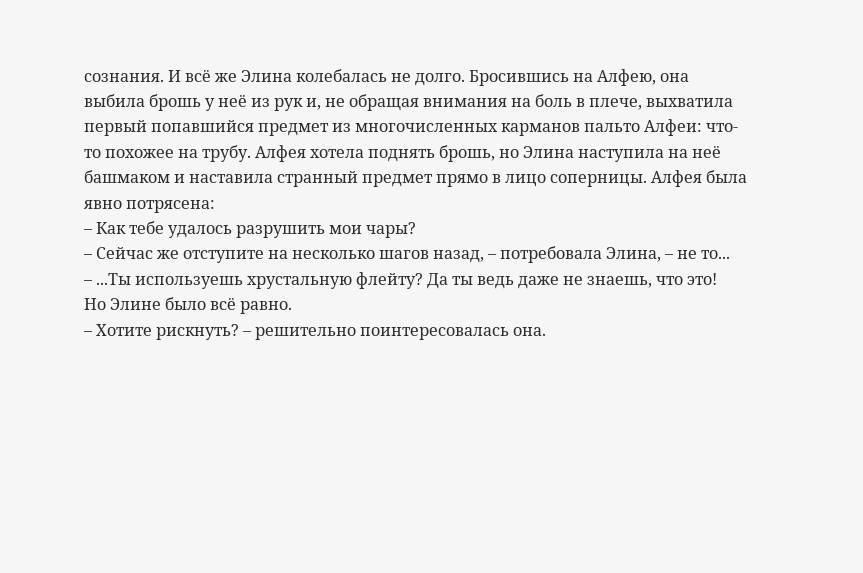сознания. И всё же Элина колебалась не долго. Бросившись на Алфею, она выбила брошь у неё из рук и, не обращая внимания на боль в плече, выхватила первый попавшийся предмет из многочисленных карманов пальто Алфеи: что-то похожее на трубу. Алфея хотела поднять брошь, но Элина наступила на неё башмаком и наставила странный предмет прямо в лицо соперницы. Алфея была явно потрясена:
– Как тебе удалось разрушить мои чары?
– Сейчас же отступите на несколько шагов назад, – потребовала Элина, – не то...
– ...Ты используешь хрустальную флейту? Да ты ведь даже не знаешь, что это!
Но Элине было всё равно.
– Хотите рискнуть? – решительно поинтересовалась она.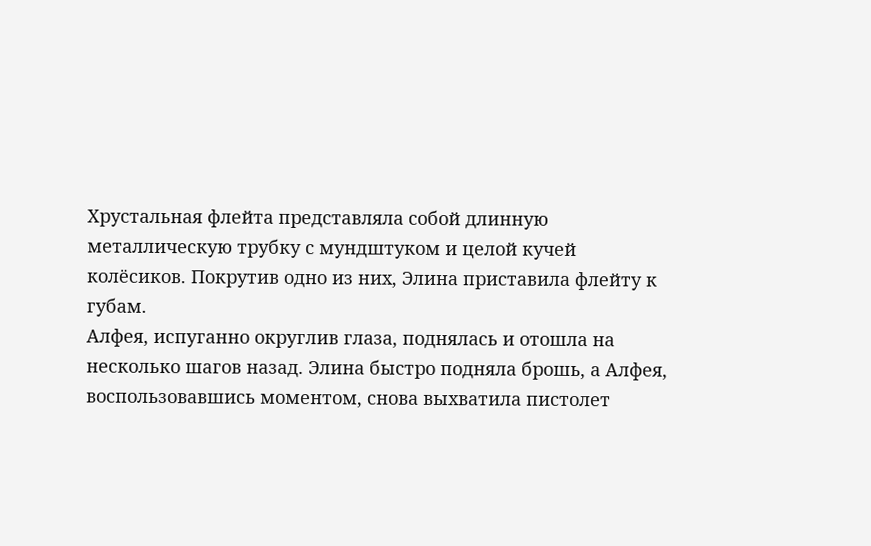Хрустальная флейта представляла собой длинную металлическую трубку с мундштуком и целой кучей колёсиков. Покрутив одно из них, Элина приставила флейту к губам.
Алфея, испуганно округлив глаза, поднялась и отошла на несколько шагов назад. Элина быстро подняла брошь, а Алфея, воспользовавшись моментом, снова выхватила пистолет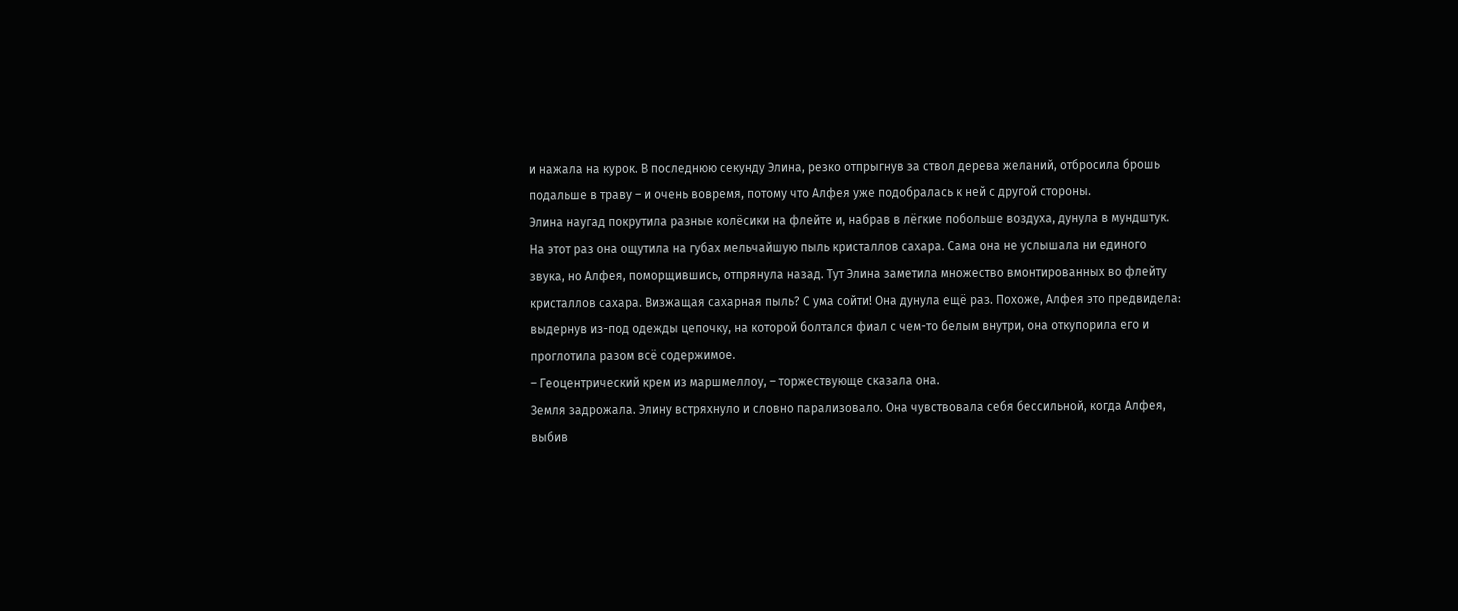и нажала на курок. В последнюю секунду Элина, резко отпрыгнув за ствол дерева желаний, отбросила брошь подальше в траву – и очень вовремя, потому что Алфея уже подобралась к ней с другой стороны.
Элина наугад покрутила разные колёсики на флейте и, набрав в лёгкие побольше воздуха, дунула в мундштук. На этот раз она ощутила на губах мельчайшую пыль кристаллов сахара. Сама она не услышала ни единого звука, но Алфея, поморщившись, отпрянула назад. Тут Элина заметила множество вмонтированных во флейту кристаллов сахара. Визжащая сахарная пыль? С ума сойти! Она дунула ещё раз. Похоже, Алфея это предвидела: выдернув из-под одежды цепочку, на которой болтался фиал с чем-то белым внутри, она откупорила его и проглотила разом всё содержимое.
– Геоцентрический крем из маршмеллоу, – торжествующе сказала она.
Земля задрожала. Элину встряхнуло и словно парализовало. Она чувствовала себя бессильной, когда Алфея, выбив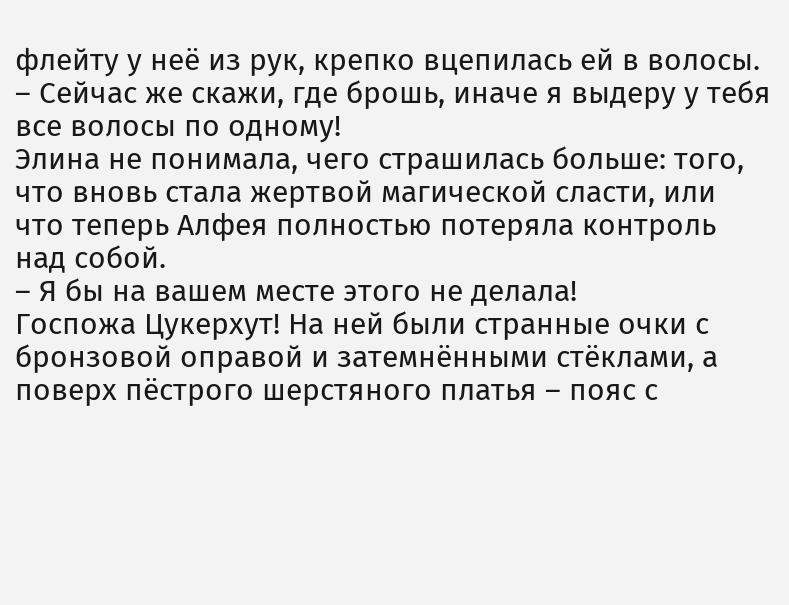флейту у неё из рук, крепко вцепилась ей в волосы.
– Сейчас же скажи, где брошь, иначе я выдеру у тебя все волосы по одному!
Элина не понимала, чего страшилась больше: того, что вновь стала жертвой магической сласти, или что теперь Алфея полностью потеряла контроль над собой.
– Я бы на вашем месте этого не делала!
Госпожа Цукерхут! На ней были странные очки с бронзовой оправой и затемнёнными стёклами, а поверх пёстрого шерстяного платья – пояс с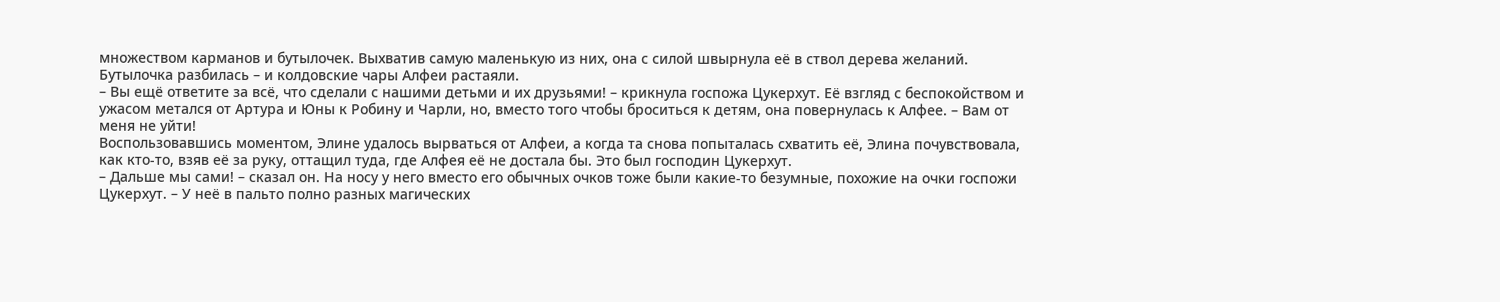множеством карманов и бутылочек. Выхватив самую маленькую из них, она с силой швырнула её в ствол дерева желаний. Бутылочка разбилась – и колдовские чары Алфеи растаяли.
– Вы ещё ответите за всё, что сделали с нашими детьми и их друзьями! – крикнула госпожа Цукерхут. Её взгляд с беспокойством и ужасом метался от Артура и Юны к Робину и Чарли, но, вместо того чтобы броситься к детям, она повернулась к Алфее. – Вам от меня не уйти!
Воспользовавшись моментом, Элине удалось вырваться от Алфеи, а когда та снова попыталась схватить её, Элина почувствовала, как кто-то, взяв её за руку, оттащил туда, где Алфея её не достала бы. Это был господин Цукерхут.
– Дальше мы сами! – сказал он. На носу у него вместо его обычных очков тоже были какие-то безумные, похожие на очки госпожи Цукерхут. – У неё в пальто полно разных магических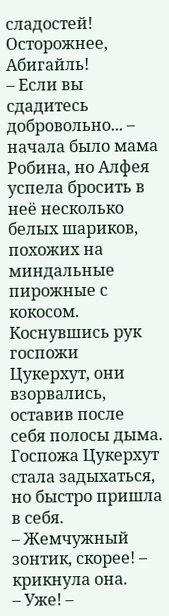сладостей! Осторожнее, Абигайль!
– Если вы сдадитесь добровольно... – начала было мама Робина, но Алфея успела бросить в неё несколько белых шариков, похожих на миндальные пирожные с кокосом. Коснувшись рук госпожи Цукерхут, они взорвались, оставив после себя полосы дыма. Госпожа Цукерхут стала задыхаться, но быстро пришла в себя.
– Жемчужный зонтик, скорее! – крикнула она.
– Уже! –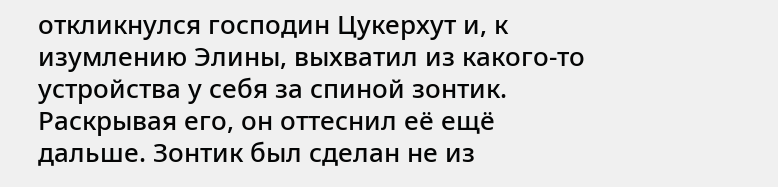откликнулся господин Цукерхут и, к изумлению Элины, выхватил из какого-то устройства у себя за спиной зонтик. Раскрывая его, он оттеснил её ещё дальше. Зонтик был сделан не из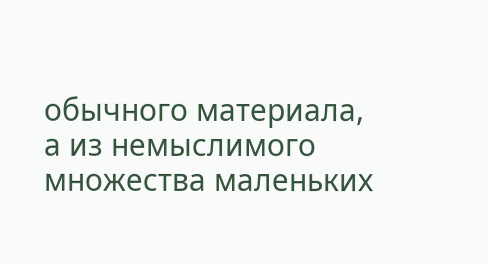обычного материала, а из немыслимого множества маленьких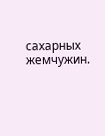сахарных жемчужин.